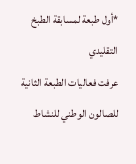*أول طبعة لمسابقة الطبخ التقليدي
عرفت فعاليات الطبعة الثانية للصالون الوطني للنشاط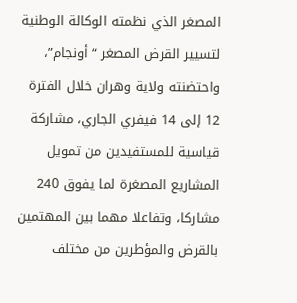المصغر الذي نظمته الوكالة الوطنية لتسيير القرض المصغر “أونجام”، واحتضنته ولاية وهران خلال الفترة 12 إلى 14 فيفري الجاري، مشاركة قياسية للمستفيدين من تمويل المشاريع المصغرة لما يفوق 240 مشاركا، وتفاعلا مهما بين المهتمين بالقرض والمؤطرين من مختلف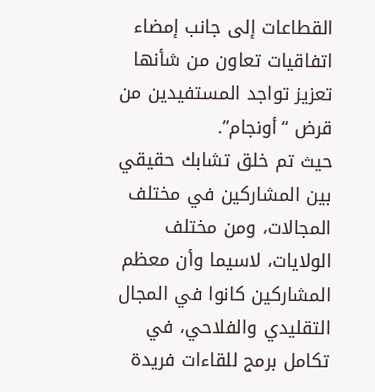القطاعات إلى جانب إمضاء اتفاقيات تعاون من شأنها تعزيز تواجد المستفيدين من قرض “أونجام”.
حيث تم خلق تشابك حقيقي بين المشاركين في مختلف المجالات، ومن مختلف الولايات، لاسيما وأن معظم المشاركين كانوا في المجال التقليدي والفلاحي، في تكامل برمج للقاءات فريدة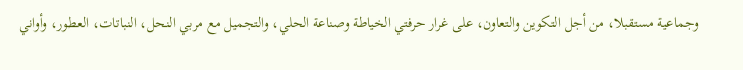وجماعية مستقبلا، من أجل التكوين والتعاون، على غرار حرفتي الخياطة وصناعة الحلي، والتجميل مع مربي النحل، النباتات، العطور، وأواني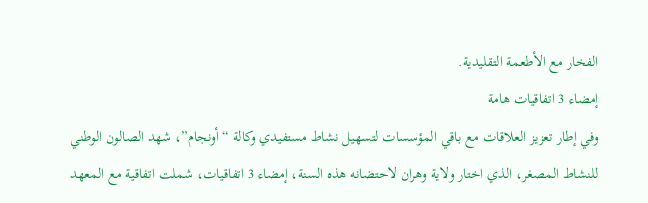الفخار مع الأطعمة التقليدية.
إمضاء 3 اتفاقيات هامة
وفي إطار تعزيز العلاقات مع باقي المؤسسات لتسهيل نشاط مستفيدي وكالة “أونجام”، شهد الصالون الوطني للنشاط المصغر، الذي اختار ولاية وهران لاحتضانه هذه السنة، إمضاء 3 اتفاقيات، شملت اتفاقية مع المعهد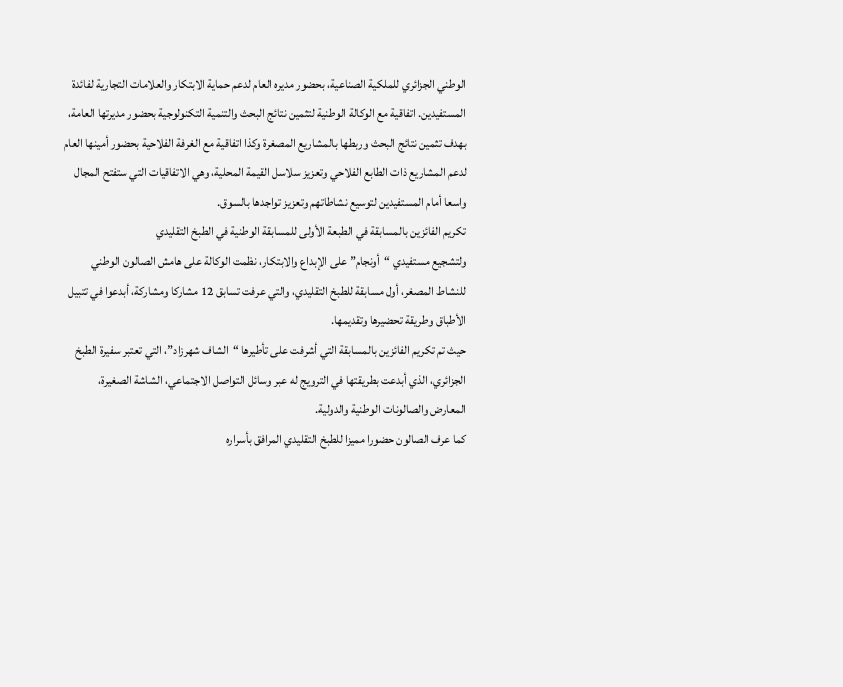الوطني الجزائري للملكية الصناعية، بحضور مديره العام لدعم حماية الابتكار والعلامات التجارية لفائدة المستفيدين. اتفاقية مع الوكالة الوطنية لتثمين نتائج البحث والتنمية التكنولوجية بحضور مديرتها العامة، بهدف تثمين نتائج البحث وربطها بالمشاريع المصغرة وكذا اتفاقية مع الغرفة الفلاحية بحضور أمينها العام لدعم المشاريع ذات الطابع الفلاحي وتعزيز سلاسل القيمة المحلية، وهي الاتفاقيات التي ستفتح المجال واسعا أمام المستفيدين لتوسيع نشاطاتهم وتعزيز تواجدها بالسوق.
تكريم الفائزين بالمسابقة في الطبعة الأولى للمسابقة الوطنية في الطبخ التقليدي
ولتشجيع مستفيدي “أونجام” على الإبداع والابتكار، نظمت الوكالة على هامش الصالون الوطني للنشاط المصغر، أول مسابقة للطبخ التقليدي، والتي عرفت تسابق 12 مشاركا ومشاركة، أبدعوا في تتبيل الأطباق وطريقة تحضيرها وتقديمها.
حيث تم تكريم الفائزين بالمسابقة التي أشرفت على تأطيرها “الشاف شهرزاد”، التي تعتبر سفيرة الطبخ الجزائري، الذي أبدعت بطريقتها في الترويج له عبر وسائل التواصل الاجتماعي، الشاشة الصغيرة، المعارض والصالونات الوطنية والدولية.
كما عرف الصالون حضورا مميزا للطبخ التقليدي المرافق بأسراره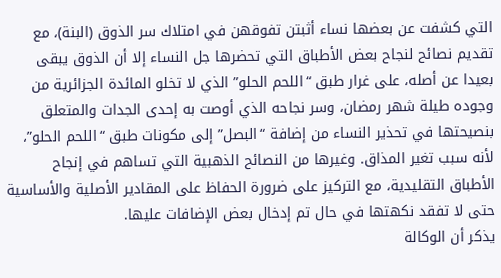التي كشفت عن بعضها نساء أثبتن تفوقهن في امتلاك سر الذوق (البنة)، مع تقديم نصائح لنجاح بعض الأطباق التي تحضرها جل النساء إلا أن الذوق يبقى بعيدا عن أصله، على غرار طبق “اللحم الحلو” الذي لا تخلو المائدة الجزائرية من وجوده طيلة شهر رمضان، وسر نجاحه الذي أوصت به إحدى الجدات والمتعلق بنصيحتها في تحذير النساء من إضافة “البصل” إلى مكونات طبق “اللحم الحلو”، لأنه سبب تغير المذاق. وغيرها من النصائح الذهبية التي تساهم في إنجاح الأطباق التقليدية، مع التركيز على ضرورة الحفاظ على المقادير الأصلية والأساسية حتى لا تفقد نكهتها في حال تم إدخال بعض الإضافات عليها.
يذكر أن الوكالة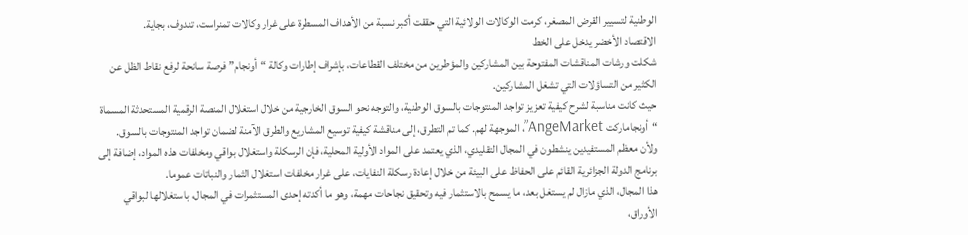الوطنية لتسيير القرض المصغر، كرمت الوكالات الولائية التي حققت أكبر نسبة من الأهداف المسطرة على غرار وكالات تمنراست، تندوف، بجاية.
الاقتصاد الأخضر يدخل على الخط
شكلت ورشات المناقشات المفتوحة بين المشاركين والمؤطرين من مختلف القطاعات، بإشراف إطارات وكالة “أونجام” فرصة سانحة لرفع نقاط الظل عن الكثير من التساؤلات التي تشغل المشاركين.
حيث كانت مناسبة لشرح كيفية تعزيز تواجد المنتوجات بالسوق الوطنية، والتوجه نحو السوق الخارجية من خلال استغلال المنصة الرقمية المستحدثة المسماة “أونجاماركت AngeMarket”، الموجهة لهم. كما تم التطرق، إلى مناقشة كيفية توسيع المشاريع والطرق الآمنة لضمان تواجد المنتوجات بالسوق. ولأن معظم المستفيدين ينشطون في المجال التقليدي، الذي يعتمد على المواد الأولية المحلية، فإن الرسكلة واستغلال بواقي ومخلفات هذه المواد، إضافة إلى برنامج الدولة الجزائرية القائم على الحفاظ على البيئة من خلال إعادة رسكلة النفايات، على غرار مخلفات استغلال الثمار والنباتات عموما.
هذا المجال، الذي مازال لم يستغل بعد، ما يسمح بالاستثمار فيه وتحقيق نجاحات مهمة، وهو ما أكدته إحدى المستثمرات في المجال، باستغلالها لبواقي الأوراق،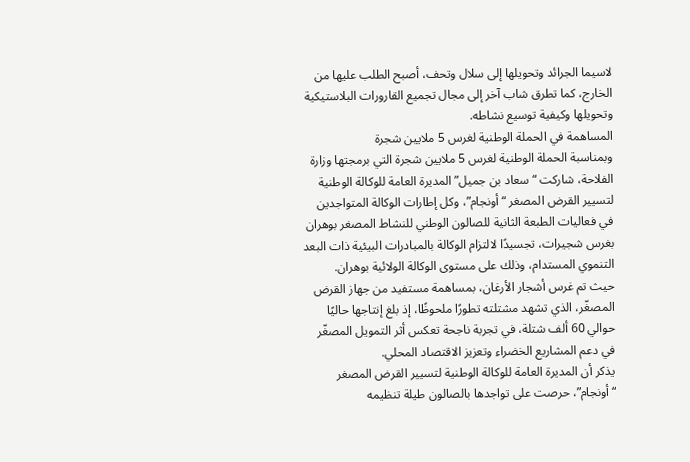لاسيما الجرائد وتحويلها إلى سلال وتحف، أصبح الطلب عليها من الخارج، كما تطرق شاب آخر إلى مجال تجميع القارورات البلاستيكية وتحويلها وكيفية توسيع نشاطه.
المساهمة في الحملة الوطنية لغرس 5 ملايين شجرة
وبمناسبة الحملة الوطنية لغرس 5 ملايين شجرة التي برمجتها وزارة الفلاحة، شاركت “سعاد بن جميل” المديرة العامة للوكالة الوطنية لتسيير القرض المصغر “أونجام”، وكل إطارات الوكالة المتواجدين في فعاليات الطبعة الثانية للصالون الوطني للنشاط المصغر بوهران بغرس شجيرات، تجسيدًا لالتزام الوكالة بالمبادرات البيئية ذات البعد التنموي المستدام، وذلك على مستوى الوكالة الولائية بوهران.
حيث تم غرس أشجار الأرغان، بمساهمة مستفيد من جهاز القرض المصغّر، الذي تشهد مشتلته تطورًا ملحوظًا، إذ بلغ إنتاجها حاليًا حوالي 60 ألف شتلة، في تجربة ناجحة تعكس أثر التمويل المصغّر في دعم المشاريع الخضراء وتعزيز الاقتصاد المحلي.
يذكر أن المديرة العامة للوكالة الوطنية لتسيير القرض المصغر “أونجام”، حرصت على تواجدها بالصالون طيلة تنظيمه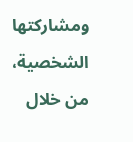ومشاركتها الشخصية، من خلال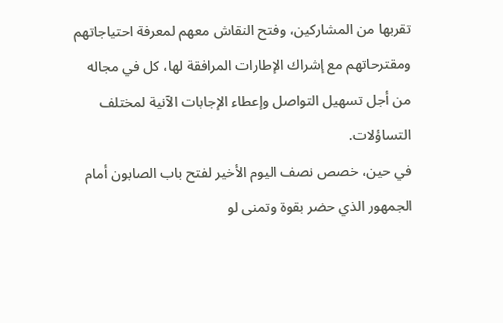تقربها من المشاركين، وفتح النقاش معهم لمعرفة احتياجاتهم ومقترحاتهم مع إشراك الإطارات المرافقة لها، كل في مجاله من أجل تسهيل التواصل وإعطاء الإجابات الآنية لمختلف التساؤلات.
في حين، خصص نصف اليوم الأخير لفتح باب الصابون أمام الجمهور الذي حضر بقوة وتمنى لو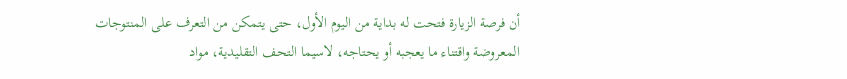أن فرصة الزيارة فتحت له بداية من اليوم الأول، حتى يتمكن من التعرف على المنتوجات المعروضة واقتناء ما يعجبه أو يحتاجه، لاسيما التحف التقليدية، مواد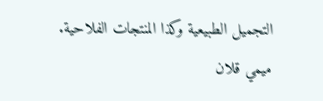التجميل الطبيعية وكذا المنتجات الفلاحية.
ميمي قلان